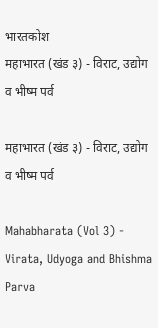भारतकोश
महाभारत (खंड ३) - विराट, उद्योग व भीष्म पर्व

महाभारत (खंड ३) - विराट, उद्योग व भीष्म पर्व

Mahabharata (Vol 3) - Virata, Udyoga and Bhishma Parva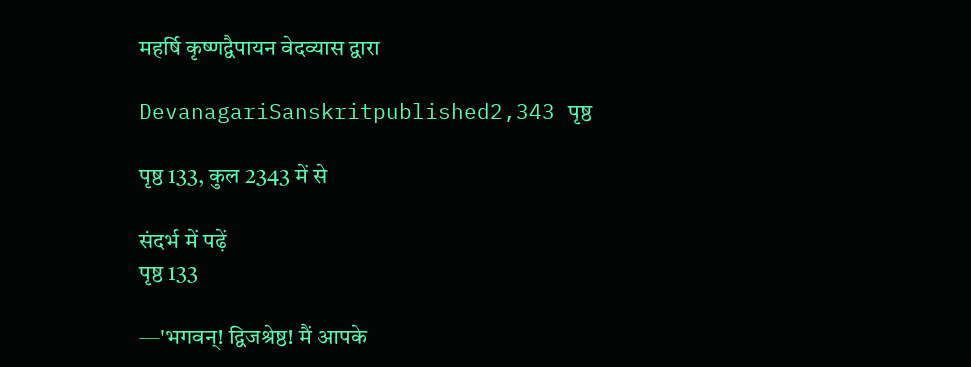महर्षि कृष्णद्वैपायन वेदव्यास द्वारा

DevanagariSanskritpublished2,343 पृष्ठ

पृष्ठ 133, कुल 2343 में से

संदर्भ में पढ़ें
पृष्ठ 133

—'भगवन्! द्विजश्रेष्ठ! मैं आपके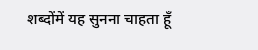शब्दोंमें यह सुनना चाहता हूँ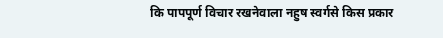कि पापपूर्ण विचार रखनेवाला नहुष स्वर्गसे किस प्रकार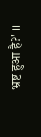भ्रष्ट हुआ है?' ।।